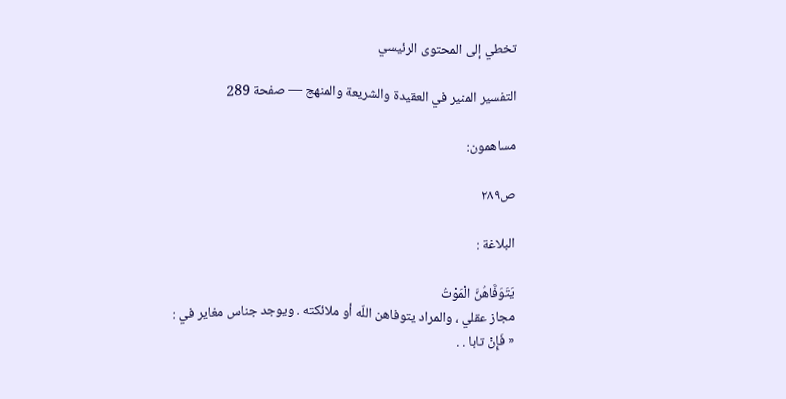تخطي إلى المحتوى الرئيسي

التفسير المنير في العقيدة والشريعة والمنهج — صفحة 289

مساهمون:

ص٢٨٩

البلاغة :

يَتَوَفَّاهُنَّ الْمَوْتُ
مجاز عقلي ، والمراد يتوفاهن اللّه أو ملائكته . ويوجد جناس مغاير في :
« فَإِنْ تابا . .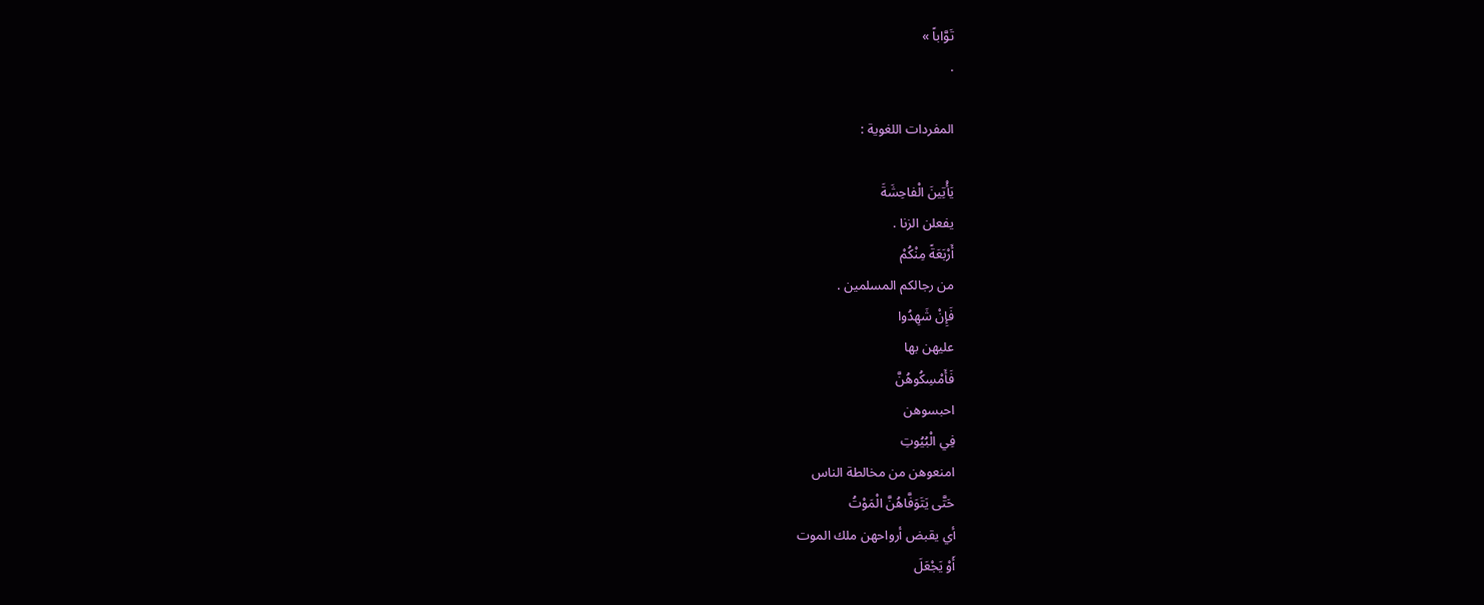تَوَّاباً »
.

المفردات اللغوية :

يَأْتِينَ الْفاحِشَةَ
يفعلن الزنا .
أَرْبَعَةً مِنْكُمْ
من رجالكم المسلمين .
فَإِنْ شَهِدُوا
عليهن بها
فَأَمْسِكُوهُنَّ
احبسوهن
فِي الْبُيُوتِ
امنعوهن من مخالطة الناس
حَتَّى يَتَوَفَّاهُنَّ الْمَوْتُ
أي يقبض أرواحهن ملك الموت
أَوْ يَجْعَلَ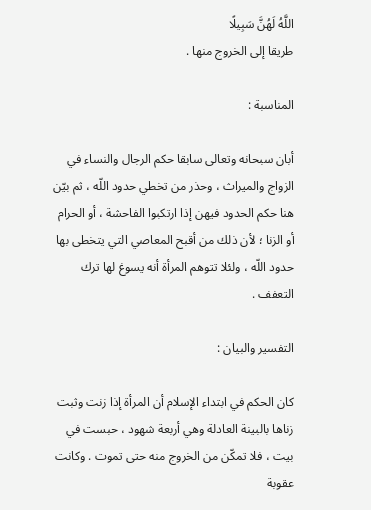اللَّهُ لَهُنَّ سَبِيلًا
طريقا إلى الخروج منها .

المناسبة :

أبان سبحانه وتعالى سابقا حكم الرجال والنساء في الزواج والميراث ، وحذر من تخطي حدود اللّه ، ثم بيّن هنا حكم الحدود فيهن إذا ارتكبوا الفاحشة ، أو الحرام أو الزنا ؛ لأن ذلك من أقبح المعاصي التي يتخطى بها حدود اللّه ، ولئلا تتوهم المرأة أنه يسوغ لها ترك التعفف .

التفسير والبيان :

كان الحكم في ابتداء الإسلام أن المرأة إذا زنت وثبت زناها بالبينة العادلة وهي أربعة شهود ، حبست في بيت ، فلا تمكّن من الخروج منه حتى تموت . وكانت عقوبة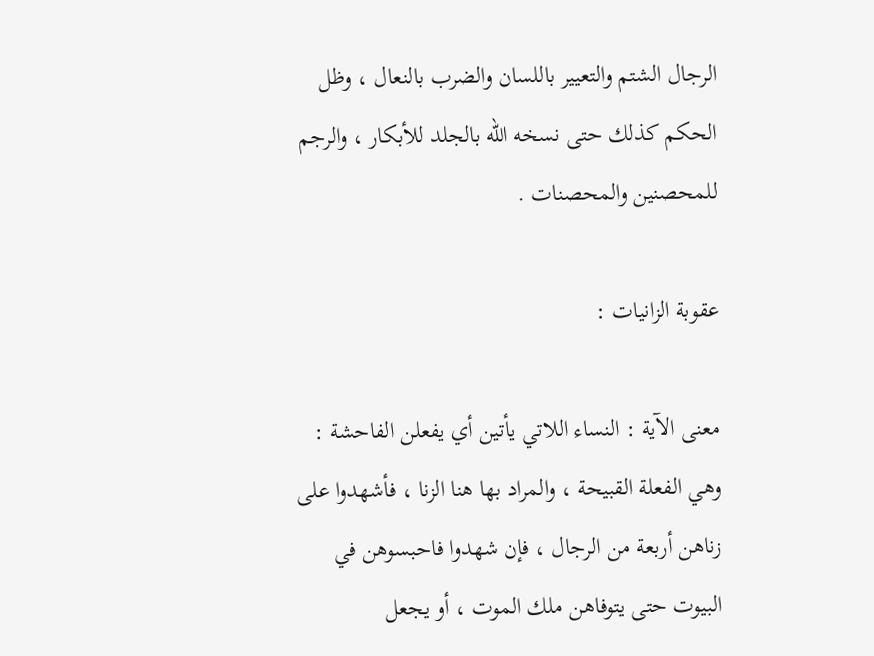الرجال الشتم والتعيير باللسان والضرب بالنعال ، وظل الحكم كذلك حتى نسخه اللّه بالجلد للأبكار ، والرجم للمحصنين والمحصنات .

عقوبة الزانيات :

معنى الآية : النساء اللاتي يأتين أي يفعلن الفاحشة : وهي الفعلة القبيحة ، والمراد بها هنا الزنا ، فأشهدوا على زناهن أربعة من الرجال ، فإن شهدوا فاحبسوهن في البيوت حتى يتوفاهن ملك الموت ، أو يجعل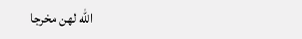اللّه لهن مخرجا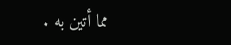مما أتين به .